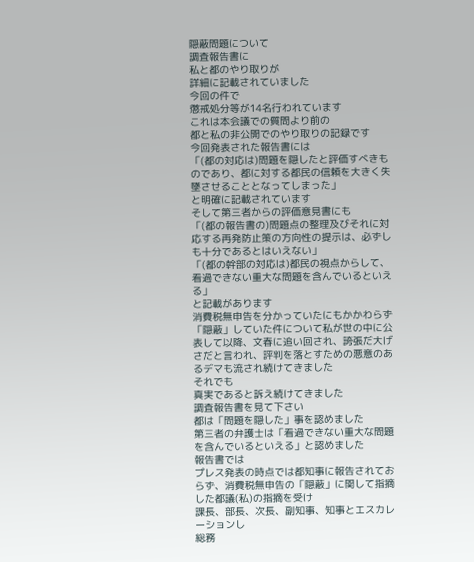隠蔽問題について
調査報告書に
私と都のやり取りが
詳細に記載されていました
今回の件で
懲戒処分等が14名行われています
これは本会議での質問より前の
都と私の非公開でのやり取りの記録です
今回発表された報告書には
「(都の対応は)問題を隠したと評価すべきものであり、都に対する都民の信頼を大きく失墜させることとなってしまった」
と明確に記載されています
そして第三者からの評価意見書にも
「(都の報告書の)問題点の整理及びそれに対応する再発防止策の方向性の提示は、必ずしも十分であるとはいえない」
「(都の幹部の対応は)都民の視点からして、看過できない重大な問題を含んでいるといえる」
と記載があります
消費税無申告を分かっていたにもかかわらず「隠蔽」していた件について私が世の中に公表して以降、文春に追い回され、誇張だ大げさだと言われ、評判を落とすための悪意のあるデマも流され続けてきました
それでも
真実であると訴え続けてきました
調査報告書を見て下さい
都は「問題を隠した」事を認めました
第三者の弁護士は「看過できない重大な問題を含んでいるといえる」と認めました
報告書では
プレス発表の時点では都知事に報告されておらず、消費税無申告の「隠蔽」に関して指摘した都議(私)の指摘を受け
課長、部長、次長、副知事、知事とエスカレーションし
総務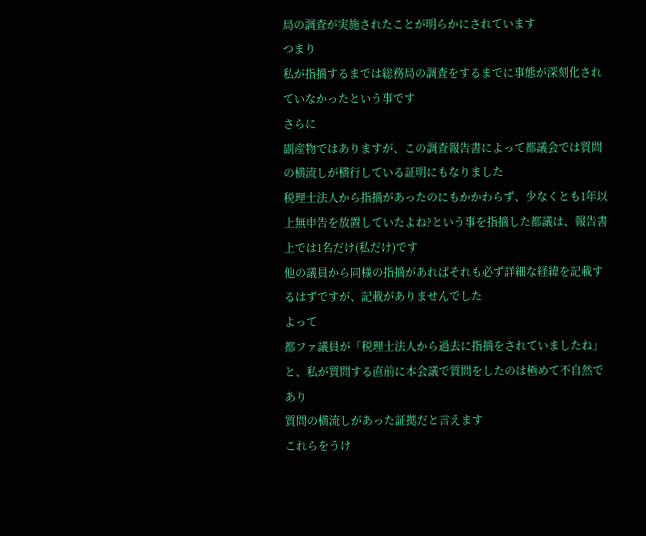局の調査が実施されたことが明らかにされています
つまり
私が指摘するまでは総務局の調査をするまでに事態が深刻化されていなかったという事です
さらに
副産物ではありますが、この調査報告書によって都議会では質問の横流しが横行している証明にもなりました
税理士法人から指摘があったのにもかかわらず、少なくとも1年以上無申告を放置していたよね?という事を指摘した都議は、報告書上では1名だけ(私だけ)です
他の議員から同様の指摘があればそれも必ず詳細な経緯を記載するはずですが、記載がありませんでした
よって
都ファ議員が「税理士法人から過去に指摘をされていましたね」と、私が質問する直前に本会議で質問をしたのは極めて不自然であり
質問の横流しがあった証拠だと言えます
これらをうけ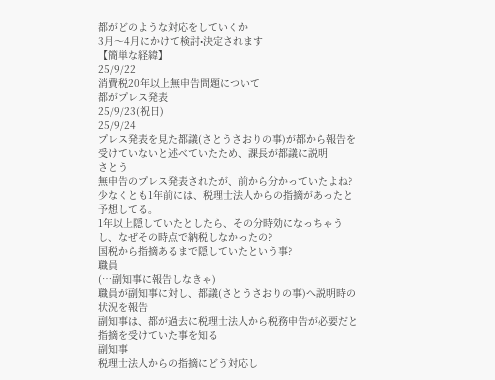都がどのような対応をしていくか
3月〜4月にかけて検討•決定されます
【簡単な経緯】
25/9/22
消費税20年以上無申告問題について
都がプレス発表
25/9/23(祝日)
25/9/24
プレス発表を見た都議(さとうさおりの事)が都から報告を受けていないと述べていたため、課長が都議に説明
さとう
無申告のプレス発表されたが、前から分かっていたよね?少なくとも1年前には、税理士法人からの指摘があったと予想してる。
1年以上隠していたとしたら、その分時効になっちゃうし、なぜその時点で納税しなかったの?
国税から指摘あるまで隠していたという事?
職員
(…副知事に報告しなきゃ)
職員が副知事に対し、都議(さとうさおりの事)へ説明時の状況を報告
副知事は、都が過去に税理士法人から税務申告が必要だと指摘を受けていた事を知る
副知事
税理士法人からの指摘にどう対応し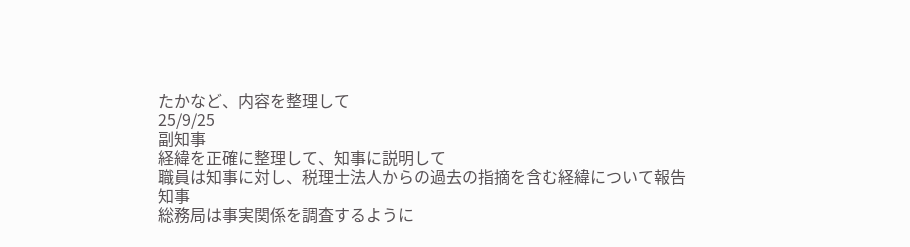たかなど、内容を整理して
25/9/25
副知事
経緯を正確に整理して、知事に説明して
職員は知事に対し、税理士法人からの過去の指摘を含む経緯について報告
知事
総務局は事実関係を調査するように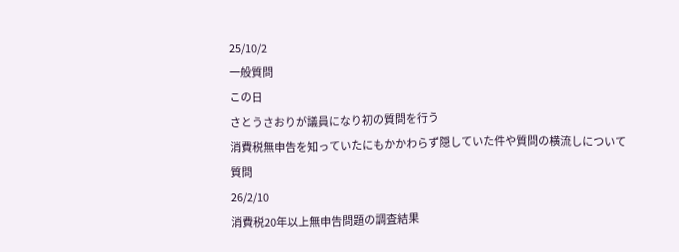25/10/2
一般質問
この日
さとうさおりが議員になり初の質問を行う
消費税無申告を知っていたにもかかわらず隠していた件や質問の横流しについて質問
26/2/10
消費税20年以上無申告問題の調査結果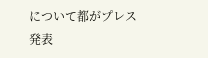について都がプレス発表